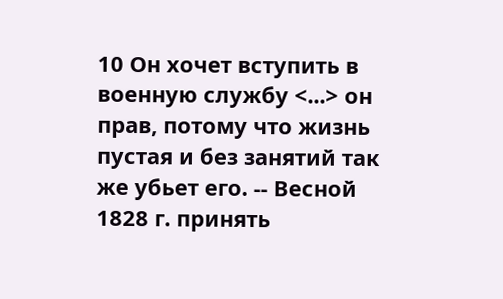10 Он хочет вступить в военную службу <...> он прав, потому что жизнь пустая и без занятий так же убьет его. -- Весной 1828 г. принять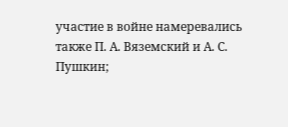участие в войне намеревались также П. А. Вяземский и А. С. Пушкин;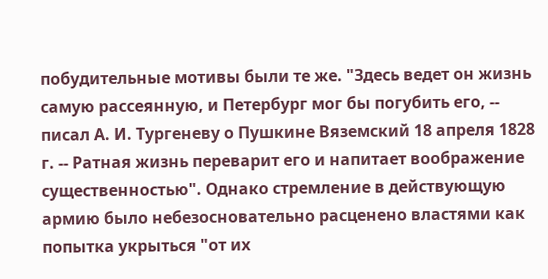побудительные мотивы были те же. "Здесь ведет он жизнь самую рассеянную, и Петербург мог бы погубить его, -- писал А. И. Тургеневу о Пушкине Вяземский 18 апреля 1828 г. -- Ратная жизнь переварит его и напитает воображение существенностью". Однако стремление в действующую армию было небезосновательно расценено властями как попытка укрыться "от их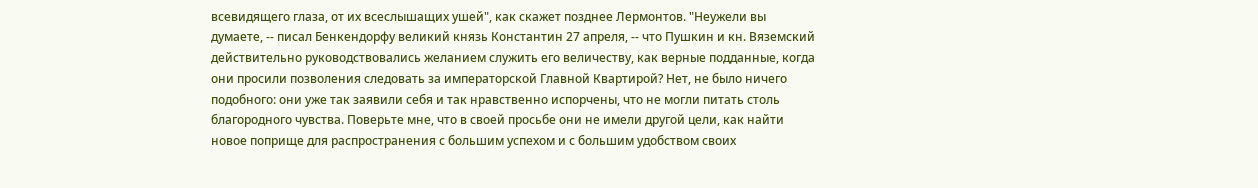всевидящего глаза, от их всеслышащих ушей", как скажет позднее Лермонтов. "Неужели вы думаете, -- писал Бенкендорфу великий князь Константин 27 апреля, -- что Пушкин и кн. Вяземский действительно руководствовались желанием служить его величеству, как верные подданные, когда они просили позволения следовать за императорской Главной Квартирой? Нет, не было ничего подобного: они уже так заявили себя и так нравственно испорчены, что не могли питать столь благородного чувства. Поверьте мне, что в своей просьбе они не имели другой цели, как найти новое поприще для распространения с большим успехом и с большим удобством своих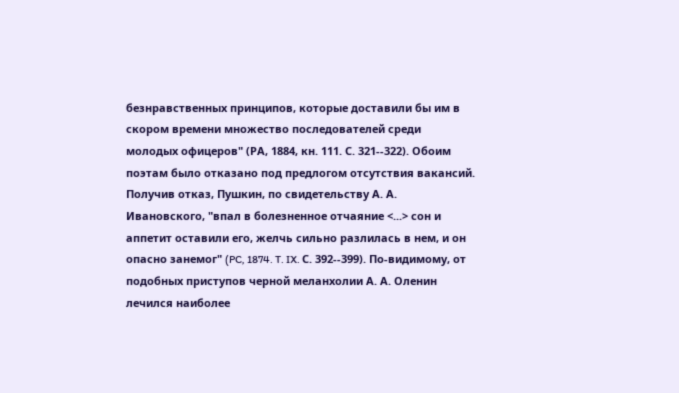безнравственных принципов, которые доставили бы им в скором времени множество последователей среди молодых офицеров" (РА, 1884, кн. 111. С. 321--322). Обоим поэтам было отказано под предлогом отсутствия вакансий. Получив отказ, Пушкин, по свидетельству А. А. Ивановского, "впал в болезненное отчаяние <...> сон и аппетит оставили его, желчь сильно разлилась в нем, и он опасно занемог" (PC, 1874. T. IX. С. 392--399). По-видимому, от подобных приступов черной меланхолии А. А. Оленин лечился наиболее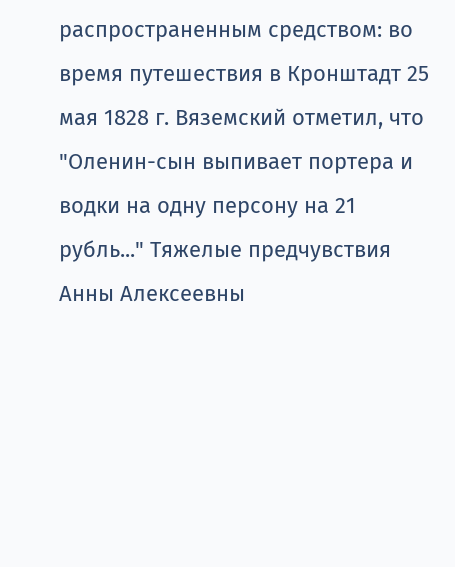распространенным средством: во время путешествия в Кронштадт 25 мая 1828 г. Вяземский отметил, что "Оленин-сын выпивает портера и водки на одну персону на 21 рубль..." Тяжелые предчувствия Анны Алексеевны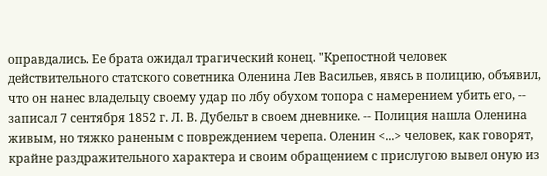оправдались. Ее брата ожидал трагический конец. "Крепостной человек действительного статского советника Оленина Лев Васильев, явясь в полицию, объявил, что он нанес владельцу своему удар по лбу обухом топора с намерением убить его, -- записал 7 сентября 1852 г. Л. В. Дубельт в своем дневнике. -- Полиция нашла Оленина живым, но тяжко раненым с повреждением черепа. Оленин <...> человек, как говорят, крайне раздражительного характера и своим обращением с прислугою вывел оную из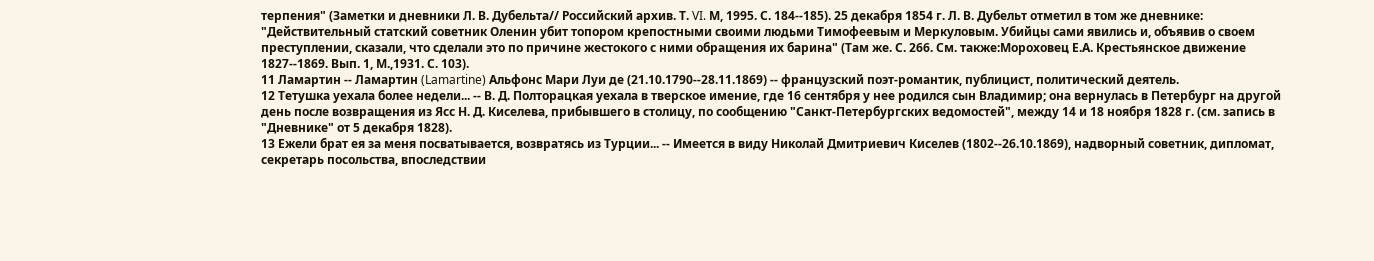терпения" (Заметки и дневники Л. В. Дубельта// Российский архив. Т. VI. М, 1995. С. 184--185). 25 декабря 1854 г. Л. В. Дубельт отметил в том же дневнике: "Действительный статский советник Оленин убит топором крепостными своими людьми Тимофеевым и Меркуловым. Убийцы сами явились и, объявив о своем преступлении, сказали, что сделали это по причине жестокого с ними обращения их барина" (Там же. С. 266. См. также:Мороховец Е.А. Крестьянское движение 1827--1869. Вып. 1, М.,1931. С. 103).
11 Ламартин -- Ламартин (Lamartine) Альфонс Мари Луи де (21.10.1790--28.11.1869) -- французский поэт-романтик, публицист, политический деятель.
12 Тетушка уехала более недели... -- В. Д. Полторацкая уехала в тверское имение, где 16 сентября у нее родился сын Владимир; она вернулась в Петербург на другой день после возвращения из Ясс Н. Д. Киселева, прибывшего в столицу, по сообщению "Санкт-Петербургских ведомостей", между 14 и 18 ноября 1828 г. (см. запись в "Дневнике" от 5 декабря 1828).
13 Ежели брат ея за меня посватывается, возвратясь из Турции... -- Имеется в виду Николай Дмитриевич Киселев (1802--26.10.1869), надворный советник, дипломат, секретарь посольства, впоследствии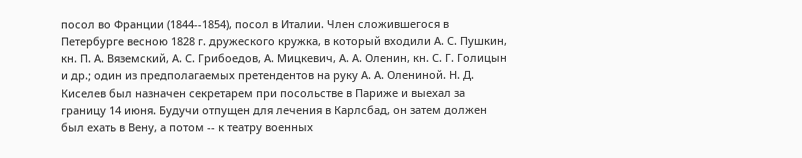посол во Франции (1844--1854), посол в Италии. Член сложившегося в Петербурге весною 1828 г. дружеского кружка, в который входили А. С. Пушкин, кн. П. А. Вяземский, А. С. Грибоедов, А. Мицкевич, А. А. Оленин, кн. С. Г. Голицын и др.; один из предполагаемых претендентов на руку А. А. Олениной. Н. Д. Киселев был назначен секретарем при посольстве в Париже и выехал за границу 14 июня. Будучи отпущен для лечения в Карлсбад, он затем должен был ехать в Вену, а потом -- к театру военных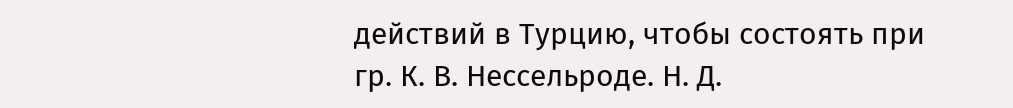действий в Турцию, чтобы состоять при гр. К. В. Нессельроде. Н. Д.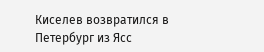Киселев возвратился в Петербург из Ясс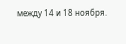между 14 и 18 ноября.